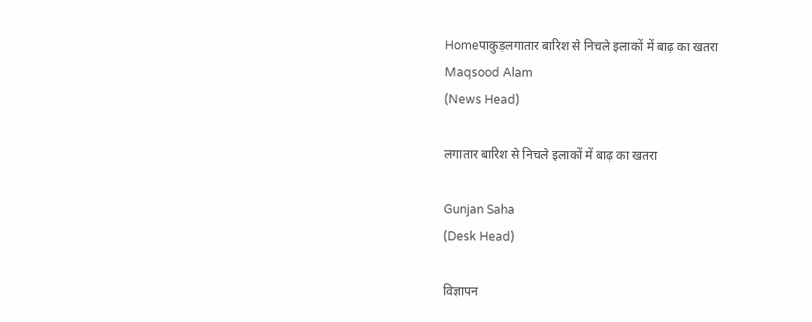Homeपाकुड़लगातार बारिश से निचले इलाकों में बाढ़ का खतरा
Maqsood Alam
(News Head)

लगातार बारिश से निचले इलाकों में बाढ़ का खतरा

Gunjan Saha
(Desk Head)

विज्ञापन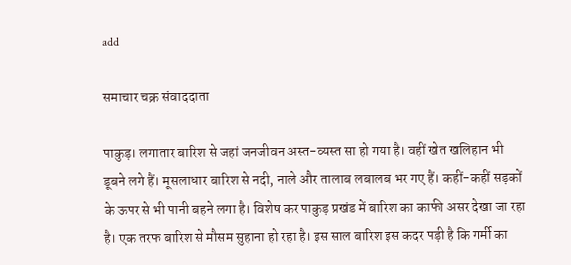add

समाचार चक्र संवाददाता

पाकुड़। लगातार बारिश से जहां जनजीवन अस्त-व्यस्त सा हो गया है। वहीं खेत खलिहान भी डूबने लगे हैं। मूसलाधार बारिश से नदी, नाले और तालाब लबालब भर गए हैं। कहीं-कहीं सड़कों के ऊपर से भी पानी बहने लगा है। विशेष कर पाकुड़ प्रखंड में बारिश का काफी असर देखा जा रहा है। एक तरफ बारिश से मौसम सुहाना हो रहा है। इस साल बारिश इस कदर पड़ी है कि गर्मी का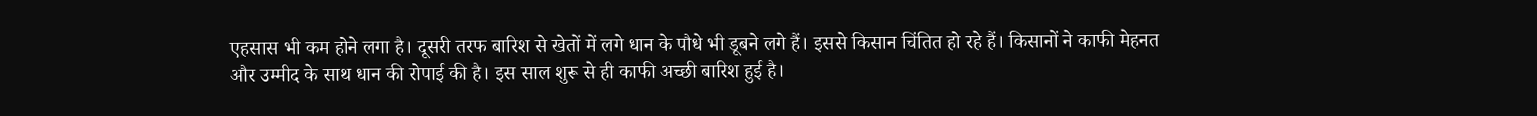एहसास भी कम होने लगा है। दूसरी तरफ बारिश से खेतों में लगे धान के पौधे भी डूबने लगे हैं। इससे किसान चिंतित हो रहे हैं। किसानों ने काफी मेहनत और उम्मीद के साथ धान की रोपाई की है। इस साल शुरू से ही काफी अच्छी बारिश हुई है।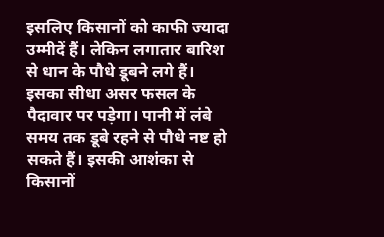इसलिए किसानों को काफी ज्यादा उम्मीदें हैं। लेकिन लगातार बारिश से धान के पौधे डूबने लगे हैं। इसका सीधा असर फसल के पैदावार पर पड़ेगा। पानी में लंबे समय तक डूबे रहने से पौधे नष्ट हो सकते हैं। इसकी आशंका से किसानों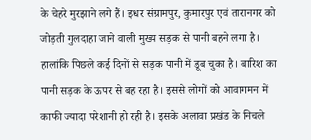के चेहरे मुरझाने लगे हैं। इधर संग्रामपुर, कुमारपुर एवं तारानगर को जोड़ती गुलदाहा जाने वाली मुख्य सड़क से पानी बहने लगा है। हालांकि पिछले कई दिनों से सड़क पानी में डूब चुका है। बारिश का पानी सड़क के ऊपर से बह रहा है। इससे लोगों को आवागमन में काफी ज्यादा परेशानी हो रही है। इसके अलावा प्रखंड के निचले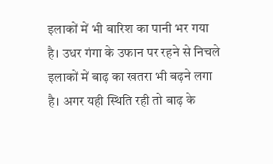इलाकों में भी बारिश का पानी भर गया है। उधर गंगा के उफान पर रहने से निचले इलाकों में बाढ़ का खतरा भी बढ़ने लगा है। अगर यही स्थिति रही तो बाढ़ के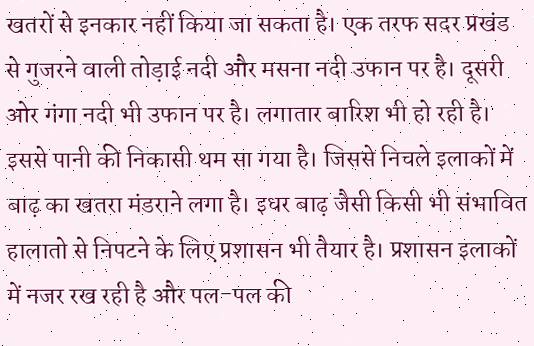खतरों से इनकार नहीं किया जा सकता है। एक तरफ सदर प्रखंड से गुजरने वाली तोड़ाई नदी और मसना नदी उफान पर है। दूसरी ओर गंगा नदी भी उफान पर है। लगातार बारिश भी हो रही है। इससे पानी की निकासी थम सा गया है। जिससे निचले इलाकों में बाढ़ का खतरा मंडराने लगा है। इधर बाढ़ जैसी किसी भी संभावित हालातो से निपटने के लिए प्रशासन भी तैयार है। प्रशासन इलाकों में नजर रख रही है और पल-पल की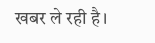खबर ले रही है।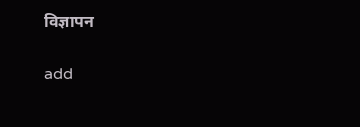विज्ञापन

add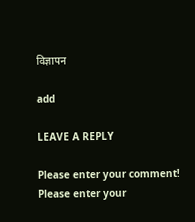विज्ञापन

add

LEAVE A REPLY

Please enter your comment!
Please enter your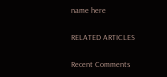name here

RELATED ARTICLES

Recent Comments